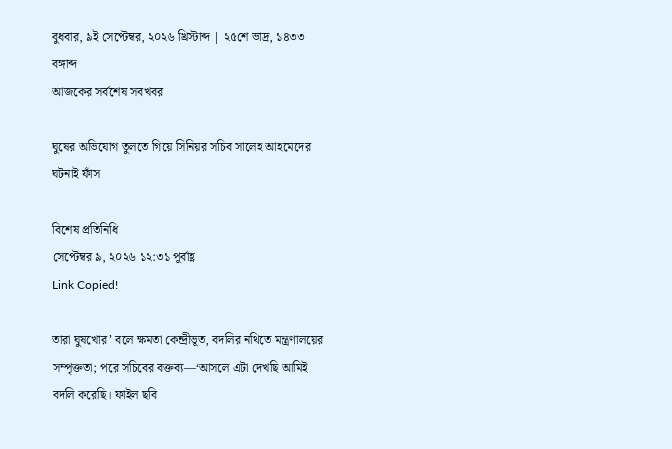বুধবার, ৯ই সেপ্টেম্বর, ২০২৬ খ্রিস্টাব্দ | ২৫শে ভাদ্র, ১৪৩৩ বঙ্গাব্দ
আজকের সর্বশেষ সবখবর

ঘুষের অভিযোগ তুলতে গিয়ে সিনিয়র সচিব সালেহ আহমেদের ঘটনাই ফাঁস

বিশেষ প্রতিনিধি
সেপ্টেম্বর ৯, ২০২৬ ১২:৩১ পূর্বাহ্ণ
Link Copied!

তারা ঘুষখোর’ বলে ক্ষমতা কেন্দ্রীভূত, বদলির নথিতে মন্ত্রণালয়ের সম্পৃক্ততা; পরে সচিবের বক্তব্য—‘আসলে এটা দেখছি আমিই বদলি করেছি। ফাইল ছবি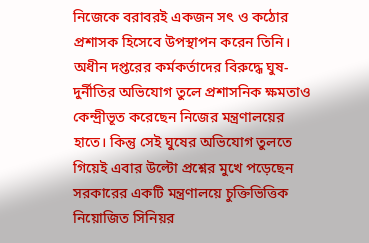নিজেকে বরাবরই একজন সৎ ও কঠোর প্রশাসক হিসেবে উপস্থাপন করেন তিনি। অধীন দপ্তরের কর্মকর্তাদের বিরুদ্ধে ঘুষ-দুর্নীতির অভিযোগ তুলে প্রশাসনিক ক্ষমতাও কেন্দ্রীভূত করেছেন নিজের মন্ত্রণালয়ের হাতে। কিন্তু সেই ঘুষের অভিযোগ তুলতে গিয়েই এবার উল্টো প্রশ্নের মুখে পড়েছেন সরকারের একটি মন্ত্রণালয়ে চুক্তিভিত্তিক নিয়োজিত সিনিয়র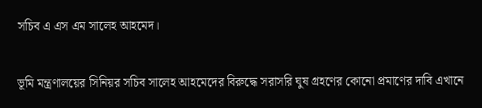সচিব এ এস এম সালেহ আহমেদ।

ভূমি মন্ত্রণালয়ের সিনিয়র সচিব সালেহ আহমেদের বিরুদ্ধে সরাসরি ঘুষ গ্রহণের কোনো প্রমাণের দাবি এখানে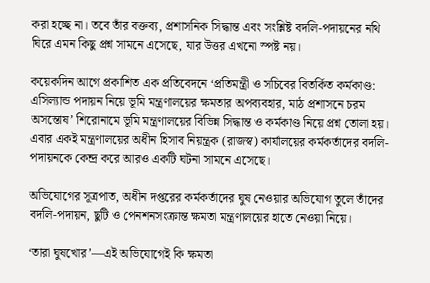করা হচ্ছে না। তবে তাঁর বক্তব্য, প্রশাসনিক সিদ্ধান্ত এবং সংশ্লিষ্ট বদলি-পদায়নের নথি ঘিরে এমন কিছু প্রশ্ন সামনে এসেছে, যার উত্তর এখনো স্পষ্ট নয়।

কয়েকদিন আগে প্রকাশিত এক প্রতিবেদনে ‘প্রতিমন্ত্রী ও সচিবের বিতর্কিত কর্মকাণ্ড: এসিল্যান্ড পদায়ন নিয়ে ভূমি মন্ত্রণালয়ের ক্ষমতার অপব্যবহার, মাঠ প্রশাসনে চরম অসন্তোষ’ শিরোনামে ভূমি মন্ত্রণালয়ের বিভিন্ন সিদ্ধান্ত ও কর্মকাণ্ড নিয়ে প্রশ্ন তোলা হয়। এবার একই মন্ত্রণালয়ের অধীন হিসাব নিয়ন্ত্রক (রাজস্ব) কার্যালয়ের কর্মকর্তাদের বদলি-পদায়নকে কেন্দ্র করে আরও একটি ঘটনা সামনে এসেছে।

অভিযোগের সূত্রপাত, অধীন দপ্তরের কর্মকর্তাদের ঘুষ নেওয়ার অভিযোগ তুলে তাঁদের বদলি-পদায়ন, ছুটি ও পেনশনসংক্রান্ত ক্ষমতা মন্ত্রণালয়ের হাতে নেওয়া নিয়ে।

‘তারা ঘুষখোর’—এই অভিযোগেই কি ক্ষমতা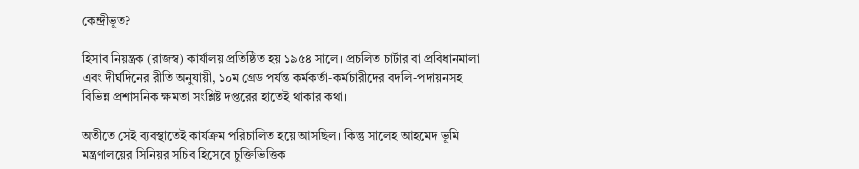কেন্দ্রীভূত?

হিসাব নিয়ন্ত্রক (রাজস্ব) কার্যালয় প্রতিষ্ঠিত হয় ১৯৫৪ সালে। প্রচলিত চার্টার বা প্রবিধানমালা এবং দীর্ঘদিনের রীতি অনুযায়ী, ১০ম গ্রেড পর্যন্ত কর্মকর্তা-কর্মচারীদের বদলি-পদায়নসহ বিভিন্ন প্রশাসনিক ক্ষমতা সংশ্লিষ্ট দপ্তরের হাতেই থাকার কথা।

অতীতে সেই ব্যবস্থাতেই কার্যক্রম পরিচালিত হয়ে আসছিল। কিন্তু সালেহ আহমেদ ভূমি মন্ত্রণালয়ের সিনিয়র সচিব হিসেবে চুক্তিভিত্তিক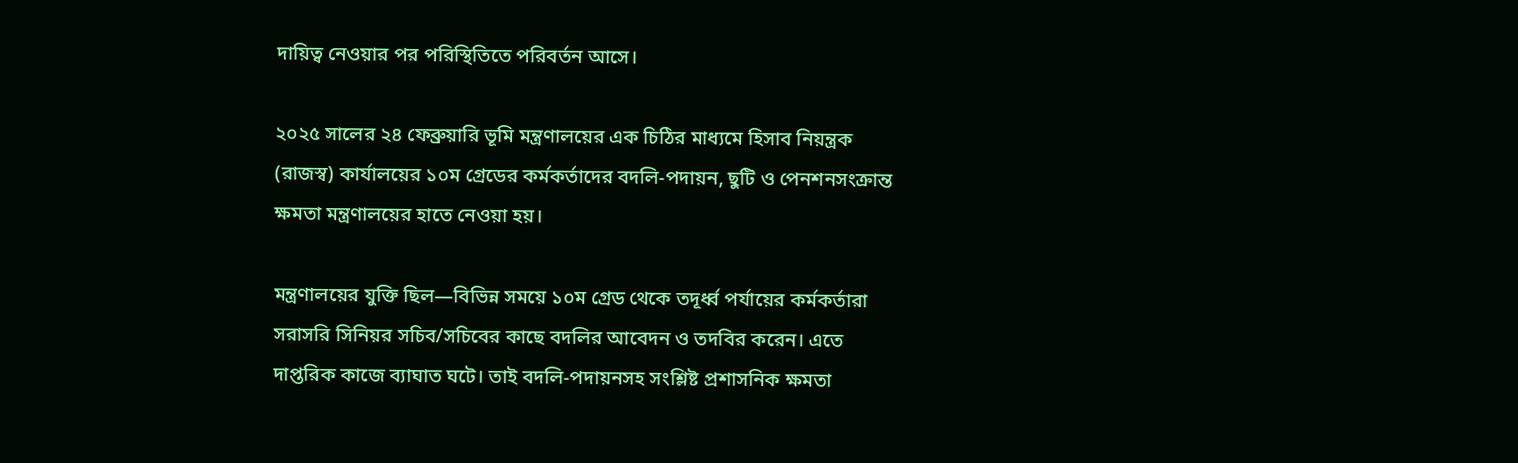দায়িত্ব নেওয়ার পর পরিস্থিতিতে পরিবর্তন আসে।

২০২৫ সালের ২৪ ফেব্রুয়ারি ভূমি মন্ত্রণালয়ের এক চিঠির মাধ্যমে হিসাব নিয়ন্ত্রক (রাজস্ব) কার্যালয়ের ১০ম গ্রেডের কর্মকর্তাদের বদলি-পদায়ন, ছুটি ও পেনশনসংক্রান্ত ক্ষমতা মন্ত্রণালয়ের হাতে নেওয়া হয়।

মন্ত্রণালয়ের যুক্তি ছিল—বিভিন্ন সময়ে ১০ম গ্রেড থেকে তদূর্ধ্ব পর্যায়ের কর্মকর্তারা সরাসরি সিনিয়র সচিব/সচিবের কাছে বদলির আবেদন ও তদবির করেন। এতে দাপ্তরিক কাজে ব্যাঘাত ঘটে। তাই বদলি-পদায়নসহ সংশ্লিষ্ট প্রশাসনিক ক্ষমতা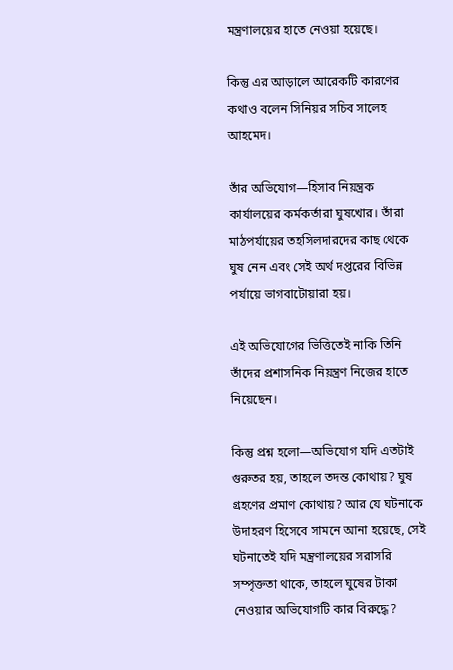মন্ত্রণালয়ের হাতে নেওয়া হয়েছে।

কিন্তু এর আড়ালে আরেকটি কারণের কথাও বলেন সিনিয়র সচিব সালেহ আহমেদ।

তাঁর অভিযোগ—হিসাব নিয়ন্ত্রক কার্যালয়ের কর্মকর্তারা ঘুষখোর। তাঁরা মাঠপর্যায়ের তহসিলদারদের কাছ থেকে ঘুষ নেন এবং সেই অর্থ দপ্তরের বিভিন্ন পর্যায়ে ভাগবাটোয়ারা হয়।

এই অভিযোগের ভিত্তিতেই নাকি তিনি তাঁদের প্রশাসনিক নিয়ন্ত্রণ নিজের হাতে নিয়েছেন।

কিন্তু প্রশ্ন হলো—অভিযোগ যদি এতটাই গুরুতর হয়, তাহলে তদন্ত কোথায়? ঘুষ গ্রহণের প্রমাণ কোথায়? আর যে ঘটনাকে উদাহরণ হিসেবে সামনে আনা হয়েছে, সেই ঘটনাতেই যদি মন্ত্রণালয়ের সরাসরি সম্পৃক্ততা থাকে, তাহলে ঘুষের টাকা নেওয়ার অভিযোগটি কার বিরুদ্ধে?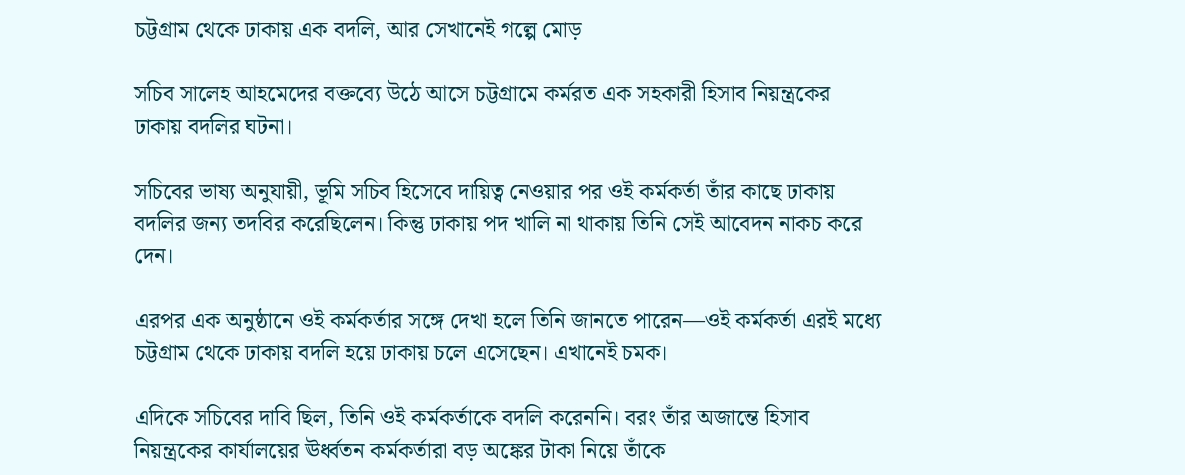চট্টগ্রাম থেকে ঢাকায় এক বদলি, আর সেখানেই গল্পে মোড়

সচিব সালেহ আহমেদের বক্তব্যে উঠে আসে চট্টগ্রামে কর্মরত এক সহকারী হিসাব নিয়ন্ত্রকের ঢাকায় বদলির ঘটনা।

সচিবের ভাষ্য অনুযায়ী, ভূমি সচিব হিসেবে দায়িত্ব নেওয়ার পর ওই কর্মকর্তা তাঁর কাছে ঢাকায় বদলির জন্য তদবির করেছিলেন। কিন্তু ঢাকায় পদ খালি না থাকায় তিনি সেই আবেদন নাকচ করে দেন।

এরপর এক অনুষ্ঠানে ওই কর্মকর্তার সঙ্গে দেখা হলে তিনি জানতে পারেন—ওই কর্মকর্তা এরই মধ্যে চট্টগ্রাম থেকে ঢাকায় বদলি হয়ে ঢাকায় চলে এসেছেন। এখানেই চমক।

এদিকে সচিবের দাবি ছিল, তিনি ওই কর্মকর্তাকে বদলি করেননি। বরং তাঁর অজান্তে হিসাব নিয়ন্ত্রকের কার্যালয়ের ঊর্ধ্বতন কর্মকর্তারা বড় অঙ্কের টাকা নিয়ে তাঁকে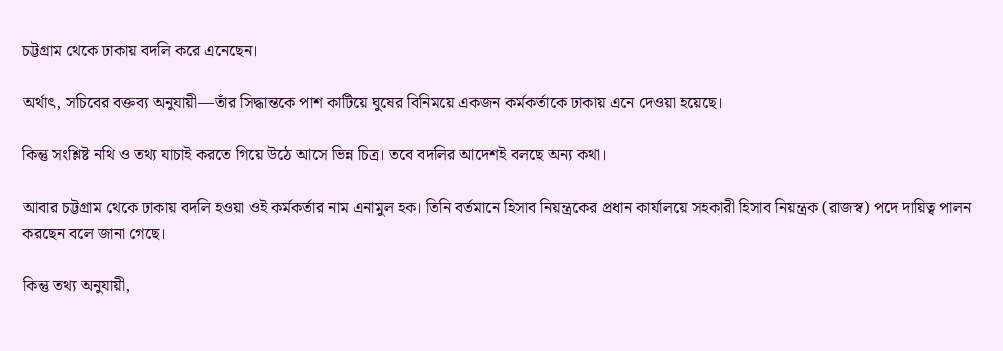চট্টগ্রাম থেকে ঢাকায় বদলি করে এনেছেন।

অর্থাৎ, সচিবের বক্তব্য অনুযায়ী—তাঁর সিদ্ধান্তকে পাশ কাটিয়ে ঘুষের বিনিময়ে একজন কর্মকর্তাকে ঢাকায় এনে দেওয়া হয়েছে।

কিন্তু সংশ্লিষ্ট নথি ও তথ্য যাচাই করতে গিয়ে উঠে আসে ভিন্ন চিত্র। তবে বদলির আদেশই বলছে অন্য কথা।

আবার চট্টগ্রাম থেকে ঢাকায় বদলি হওয়া ওই কর্মকর্তার নাম এনামুল হক। তিনি বর্তমানে হিসাব নিয়ন্ত্রকের প্রধান কার্যালয়ে সহকারী হিসাব নিয়ন্ত্রক (রাজস্ব) পদে দায়িত্ব পালন করছেন বলে জানা গেছে।

কিন্তু তথ্য অনুযায়ী,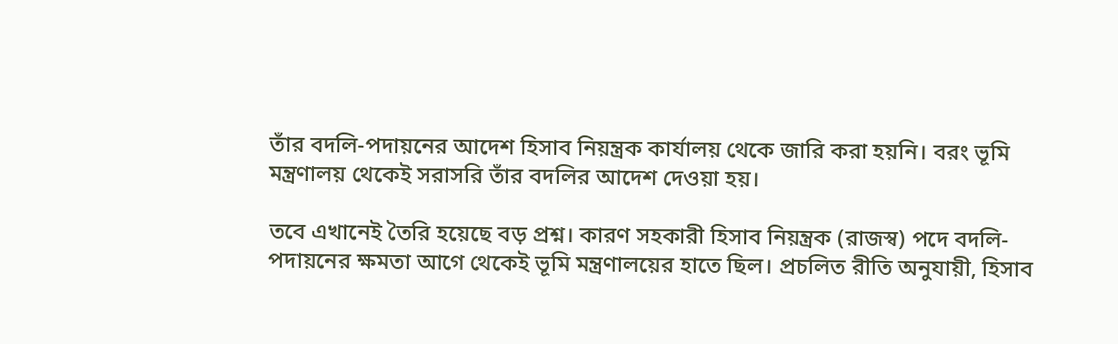তাঁর বদলি-পদায়নের আদেশ হিসাব নিয়ন্ত্রক কার্যালয় থেকে জারি করা হয়নি। বরং ভূমি মন্ত্রণালয় থেকেই সরাসরি তাঁর বদলির আদেশ দেওয়া হয়।

তবে এখানেই তৈরি হয়েছে বড় প্রশ্ন। কারণ সহকারী হিসাব নিয়ন্ত্রক (রাজস্ব) পদে বদলি-পদায়নের ক্ষমতা আগে থেকেই ভূমি মন্ত্রণালয়ের হাতে ছিল। প্রচলিত রীতি অনুযায়ী, হিসাব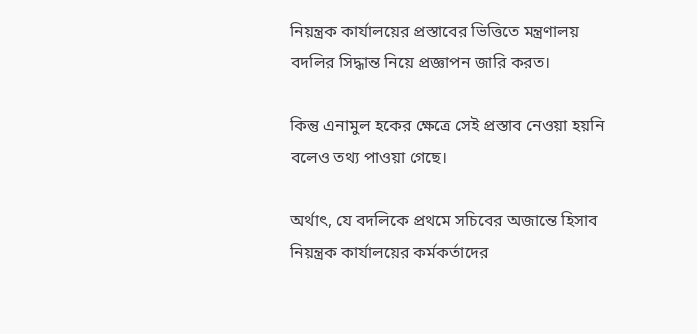নিয়ন্ত্রক কার্যালয়ের প্রস্তাবের ভিত্তিতে মন্ত্রণালয় বদলির সিদ্ধান্ত নিয়ে প্রজ্ঞাপন জারি করত।

কিন্তু এনামুল হকের ক্ষেত্রে সেই প্রস্তাব নেওয়া হয়নি বলেও তথ্য পাওয়া গেছে।

অর্থাৎ, যে বদলিকে প্রথমে সচিবের অজান্তে হিসাব নিয়ন্ত্রক কার্যালয়ের কর্মকর্তাদের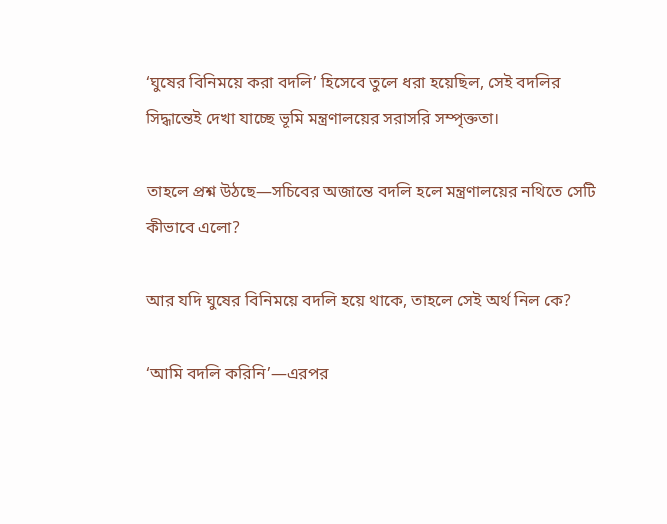‘ঘুষের বিনিময়ে করা বদলি’ হিসেবে তুলে ধরা হয়েছিল, সেই বদলির সিদ্ধান্তেই দেখা যাচ্ছে ভূমি মন্ত্রণালয়ের সরাসরি সম্পৃক্ততা।

তাহলে প্রশ্ন উঠছে—সচিবের অজান্তে বদলি হলে মন্ত্রণালয়ের নথিতে সেটি কীভাবে এলো?

আর যদি ঘুষের বিনিময়ে বদলি হয়ে থাকে, তাহলে সেই অর্থ নিল কে?

‘আমি বদলি করিনি’—এরপর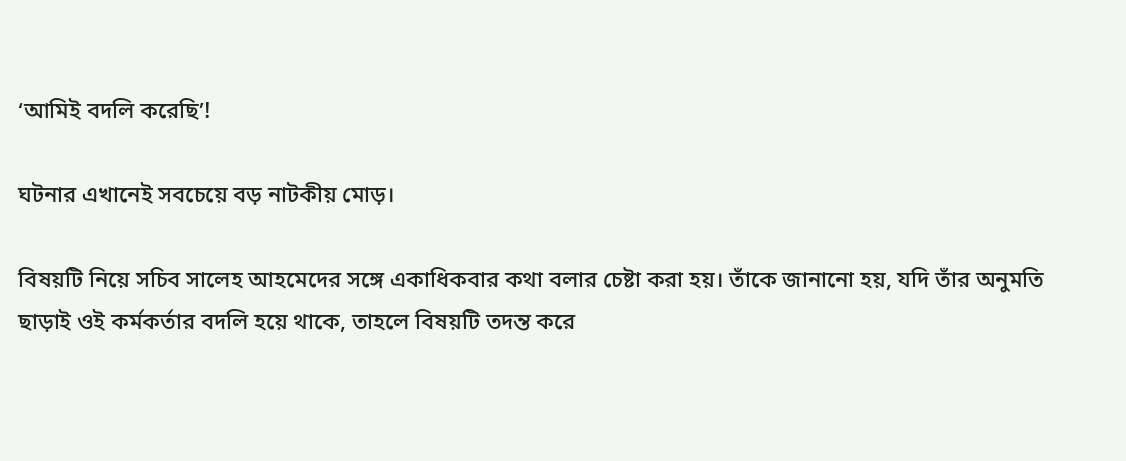‘আমিই বদলি করেছি’!

ঘটনার এখানেই সবচেয়ে বড় নাটকীয় মোড়।

বিষয়টি নিয়ে সচিব সালেহ আহমেদের সঙ্গে একাধিকবার কথা বলার চেষ্টা করা হয়। তাঁকে জানানো হয়, যদি তাঁর অনুমতি ছাড়াই ওই কর্মকর্তার বদলি হয়ে থাকে, তাহলে বিষয়টি তদন্ত করে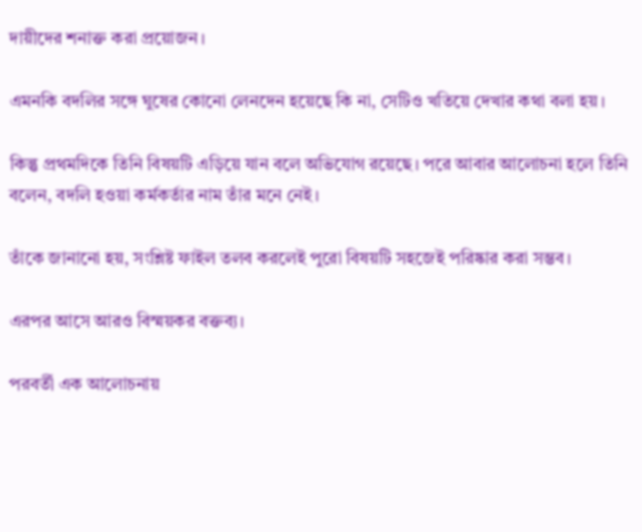দায়ীদের শনাক্ত করা প্রয়োজন।

এমনকি বদলির সঙ্গে ঘুষের কোনো লেনদেন হয়েছে কি না, সেটিও খতিয়ে দেখার কথা বলা হয়।

কিন্তু প্রথমদিকে তিনি বিষয়টি এড়িয়ে যান বলে অভিযোগ রয়েছে। পরে আবার আলোচনা হলে তিনি বলেন, বদলি হওয়া কর্মকর্তার নাম তাঁর মনে নেই।

তাঁকে জানানো হয়, সংশ্লিষ্ট ফাইল তলব করলেই পুরো বিষয়টি সহজেই পরিষ্কার করা সম্ভব।

এরপর আসে আরও বিস্ময়কর বক্তব্য।

পরবর্তী এক আলোচনায়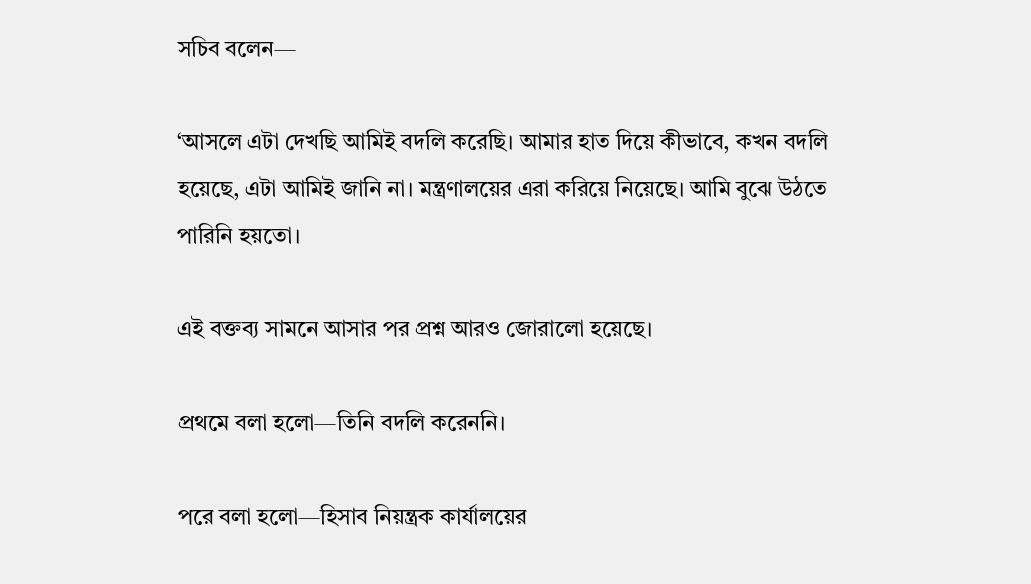সচিব বলেন—

‘আসলে এটা দেখছি আমিই বদলি করেছি। আমার হাত দিয়ে কীভাবে, কখন বদলি হয়েছে, এটা আমিই জানি না। মন্ত্রণালয়ের এরা করিয়ে নিয়েছে। আমি বুঝে উঠতে পারিনি হয়তো।

এই বক্তব্য সামনে আসার পর প্রশ্ন আরও জোরালো হয়েছে।

প্রথমে বলা হলো—তিনি বদলি করেননি।

পরে বলা হলো—হিসাব নিয়ন্ত্রক কার্যালয়ের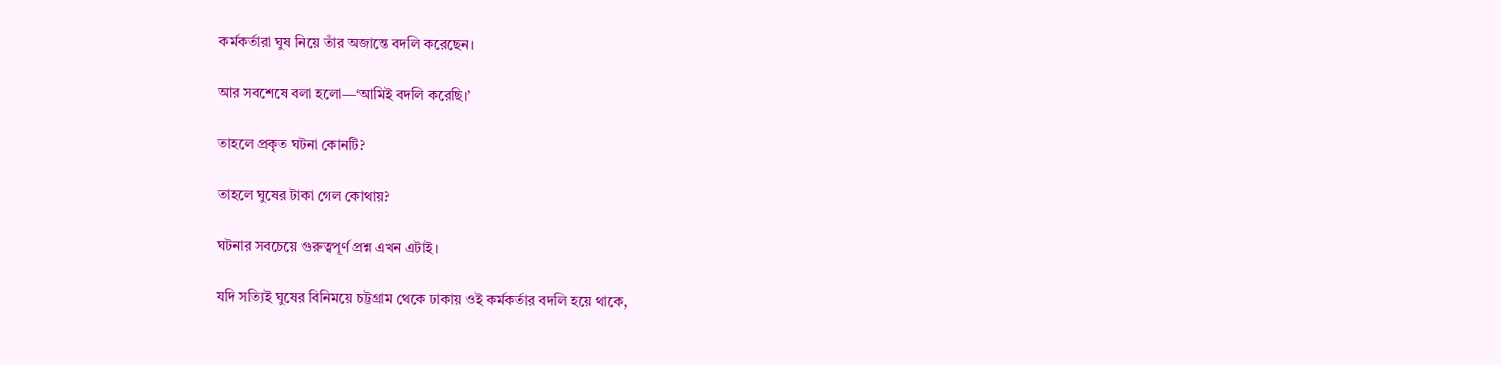কর্মকর্তারা ঘুষ নিয়ে তাঁর অজান্তে বদলি করেছেন।

আর সবশেষে বলা হলো—‘আমিই বদলি করেছি।’

তাহলে প্রকৃত ঘটনা কোনটি?

তাহলে ঘুষের টাকা গেল কোথায়?

ঘটনার সবচেয়ে গুরুত্বপূর্ণ প্রশ্ন এখন এটাই।

যদি সত্যিই ঘুষের বিনিময়ে চট্টগ্রাম থেকে ঢাকায় ওই কর্মকর্তার বদলি হয়ে থাকে,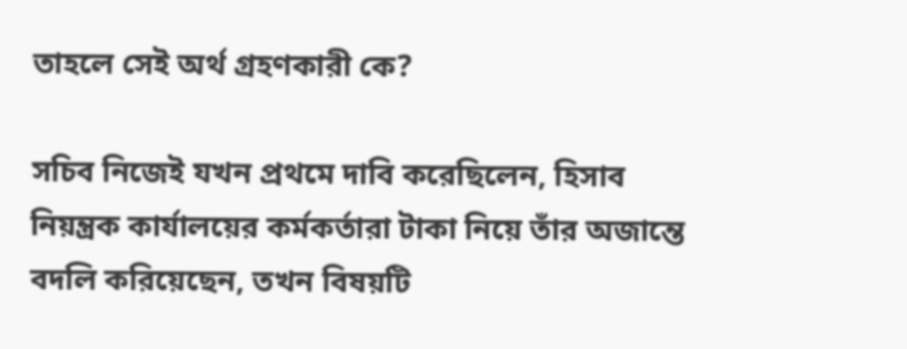তাহলে সেই অর্থ গ্রহণকারী কে?

সচিব নিজেই যখন প্রথমে দাবি করেছিলেন, হিসাব নিয়ন্ত্রক কার্যালয়ের কর্মকর্তারা টাকা নিয়ে তাঁর অজান্তে বদলি করিয়েছেন, তখন বিষয়টি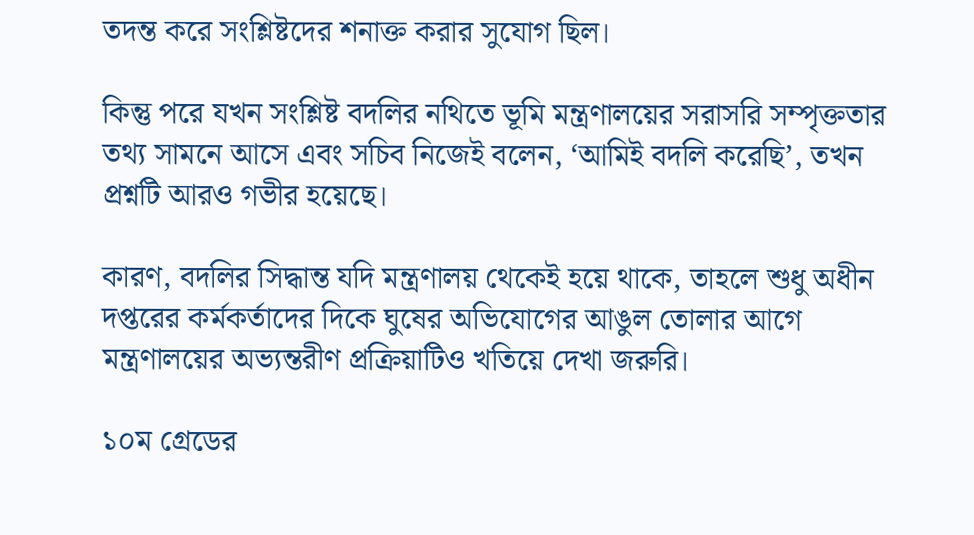তদন্ত করে সংশ্লিষ্টদের শনাক্ত করার সুযোগ ছিল।

কিন্তু পরে যখন সংশ্লিষ্ট বদলির নথিতে ভূমি মন্ত্রণালয়ের সরাসরি সম্পৃক্ততার তথ্য সামনে আসে এবং সচিব নিজেই বলেন, ‘আমিই বদলি করেছি’, তখন প্রশ্নটি আরও গভীর হয়েছে।

কারণ, বদলির সিদ্ধান্ত যদি মন্ত্রণালয় থেকেই হয়ে থাকে, তাহলে শুধু অধীন দপ্তরের কর্মকর্তাদের দিকে ঘুষের অভিযোগের আঙুল তোলার আগে মন্ত্রণালয়ের অভ্যন্তরীণ প্রক্রিয়াটিও খতিয়ে দেখা জরুরি।

১০ম গ্রেডের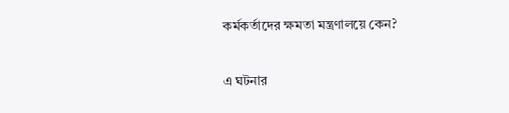কর্মকর্তাদের ক্ষমতা মন্ত্রণালয়ে কেন?

এ ঘটনার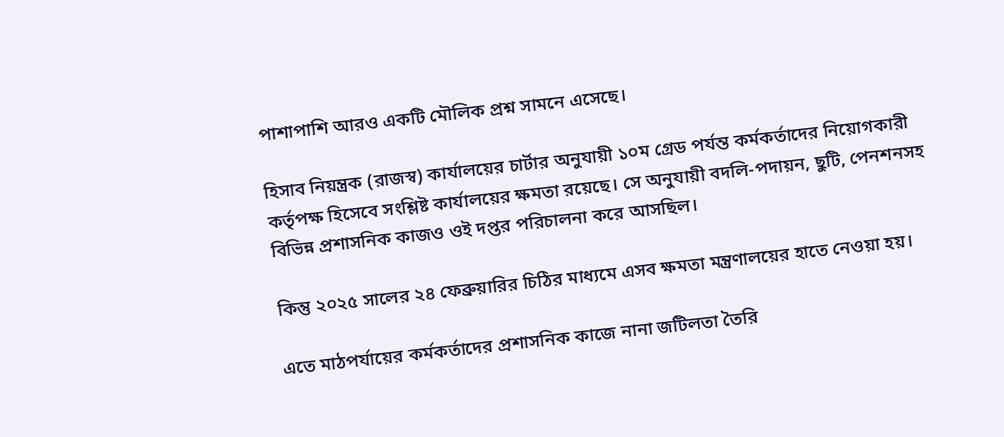পাশাপাশি আরও একটি মৌলিক প্রশ্ন সামনে এসেছে।

হিসাব নিয়ন্ত্রক (রাজস্ব) কার্যালয়ের চার্টার অনুযায়ী ১০ম গ্রেড পর্যন্ত কর্মকর্তাদের নিয়োগকারী কর্তৃপক্ষ হিসেবে সংশ্লিষ্ট কার্যালয়ের ক্ষমতা রয়েছে। সে অনুযায়ী বদলি-পদায়ন, ছুটি, পেনশনসহ বিভিন্ন প্রশাসনিক কাজও ওই দপ্তর পরিচালনা করে আসছিল।

কিন্তু ২০২৫ সালের ২৪ ফেব্রুয়ারির চিঠির মাধ্যমে এসব ক্ষমতা মন্ত্রণালয়ের হাতে নেওয়া হয়।

এতে মাঠপর্যায়ের কর্মকর্তাদের প্রশাসনিক কাজে নানা জটিলতা তৈরি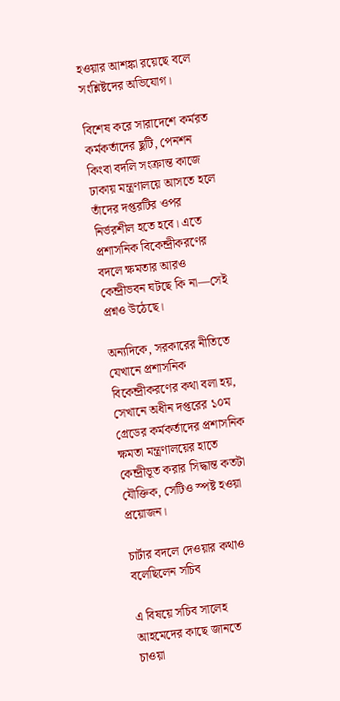হওয়ার আশঙ্কা রয়েছে বলে সংশ্লিষ্টদের অভিযোগ।

বিশেষ করে সারাদেশে কর্মরত কর্মকর্তাদের ছুটি, পেনশন কিংবা বদলি সংক্রান্ত কাজে ঢাকায় মন্ত্রণালয়ে আসতে হলে তাঁদের দপ্তরটির ওপর নির্ভরশীল হতে হবে। এতে প্রশাসনিক বিকেন্দ্রীকরণের বদলে ক্ষমতার আরও কেন্দ্রীভবন ঘটছে কি না—সেই প্রশ্নও উঠেছে।

অন্যদিকে, সরকারের নীতিতে যেখানে প্রশাসনিক বিকেন্দ্রীকরণের কথা বলা হয়, সেখানে অধীন দপ্তরের ১০ম গ্রেডের কর্মকর্তাদের প্রশাসনিক ক্ষমতা মন্ত্রণালয়ের হাতে কেন্দ্রীভূত করার সিদ্ধান্ত কতটা যৌক্তিক, সেটিও স্পষ্ট হওয়া প্রয়োজন।

চার্টার বদলে দেওয়ার কথাও বলেছিলেন সচিব

এ বিষয়ে সচিব সালেহ আহমেদের কাছে জানতে চাওয়া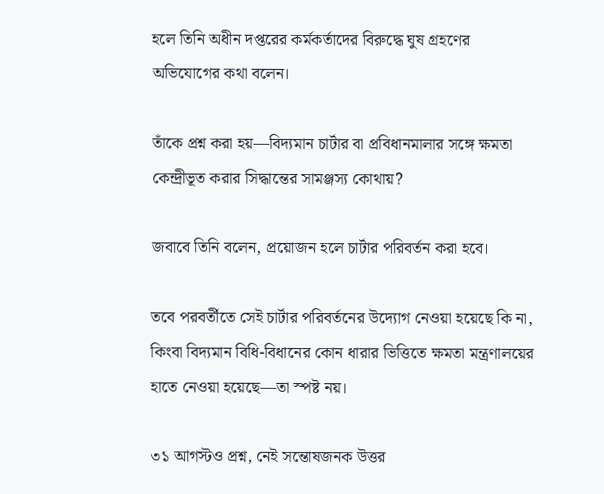হলে তিনি অধীন দপ্তরের কর্মকর্তাদের বিরুদ্ধে ঘুষ গ্রহণের অভিযোগের কথা বলেন।

তাঁকে প্রশ্ন করা হয়—বিদ্যমান চার্টার বা প্রবিধানমালার সঙ্গে ক্ষমতা কেন্দ্রীভূত করার সিদ্ধান্তের সামঞ্জস্য কোথায়?

জবাবে তিনি বলেন, প্রয়োজন হলে চার্টার পরিবর্তন করা হবে।

তবে পরবর্তীতে সেই চার্টার পরিবর্তনের উদ্যোগ নেওয়া হয়েছে কি না, কিংবা বিদ্যমান বিধি-বিধানের কোন ধারার ভিত্তিতে ক্ষমতা মন্ত্রণালয়ের হাতে নেওয়া হয়েছে—তা স্পষ্ট নয়।

৩১ আগস্টও প্রশ্ন, নেই সন্তোষজনক উত্তর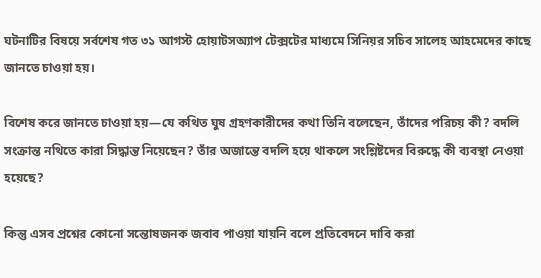ঘটনাটির বিষয়ে সর্বশেষ গত ৩১ আগস্ট হোয়াটসঅ্যাপ টেক্সটের মাধ্যমে সিনিয়র সচিব সালেহ আহমেদের কাছে জানতে চাওয়া হয়।

বিশেষ করে জানতে চাওয়া হয়—যে কথিত ঘুষ গ্রহণকারীদের কথা তিনি বলেছেন, তাঁদের পরিচয় কী? বদলি সংক্রান্ত নথিতে কারা সিদ্ধান্ত নিয়েছেন? তাঁর অজান্তে বদলি হয়ে থাকলে সংশ্লিষ্টদের বিরুদ্ধে কী ব্যবস্থা নেওয়া হয়েছে?

কিন্তু এসব প্রশ্নের কোনো সন্তোষজনক জবাব পাওয়া যায়নি বলে প্রতিবেদনে দাবি করা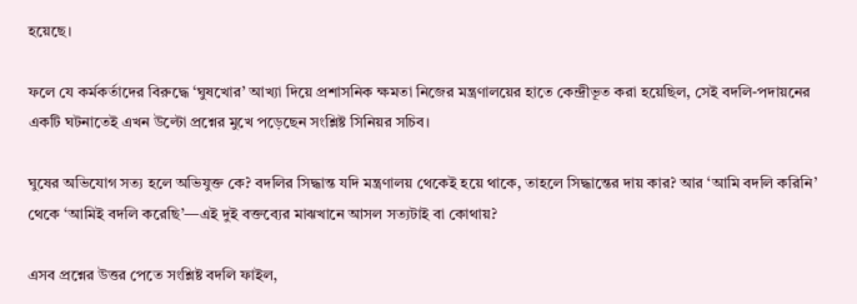হয়েছে।

ফলে যে কর্মকর্তাদের বিরুদ্ধে ‘ঘুষখোর’ আখ্যা দিয়ে প্রশাসনিক ক্ষমতা নিজের মন্ত্রণালয়ের হাতে কেন্দ্রীভূত করা হয়েছিল, সেই বদলি-পদায়নের একটি ঘটনাতেই এখন উল্টো প্রশ্নের মুখে পড়েছেন সংশ্লিষ্ট সিনিয়র সচিব।

ঘুষের অভিযোগ সত্য হলে অভিযুক্ত কে? বদলির সিদ্ধান্ত যদি মন্ত্রণালয় থেকেই হয়ে থাকে, তাহলে সিদ্ধান্তের দায় কার? আর ‘আমি বদলি করিনি’ থেকে ‘আমিই বদলি করেছি’—এই দুই বক্তব্যের মাঝখানে আসল সত্যটাই বা কোথায়?

এসব প্রশ্নের উত্তর পেতে সংশ্লিষ্ট বদলি ফাইল,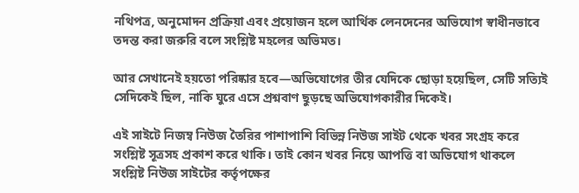নথিপত্র, অনুমোদন প্রক্রিয়া এবং প্রয়োজন হলে আর্থিক লেনদেনের অভিযোগ স্বাধীনভাবে তদন্ত করা জরুরি বলে সংশ্লিষ্ট মহলের অভিমত।

আর সেখানেই হয়তো পরিষ্কার হবে—অভিযোগের তীর যেদিকে ছোড়া হয়েছিল, সেটি সত্যিই সেদিকেই ছিল, নাকি ঘুরে এসে প্রশ্নবাণ ছুড়ছে অভিযোগকারীর দিকেই।

এই সাইটে নিজম্ব নিউজ তৈরির পাশাপাশি বিভিন্ন নিউজ সাইট থেকে খবর সংগ্রহ করে সংশ্লিষ্ট সূত্রসহ প্রকাশ করে থাকি। তাই কোন খবর নিয়ে আপত্তি বা অভিযোগ থাকলে সংশ্লিষ্ট নিউজ সাইটের কর্তৃপক্ষের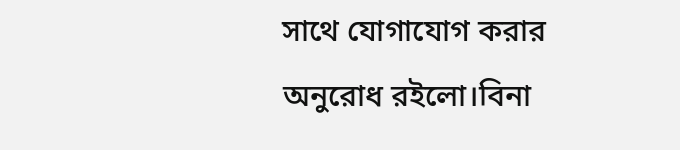সাথে যোগাযোগ করার অনুরোধ রইলো।বিনা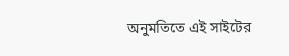অনুমতিতে এই সাইটের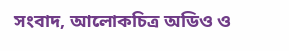সংবাদ, আলোকচিত্র অডিও ও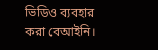ভিডিও ব্যবহার করা বেআইনি।